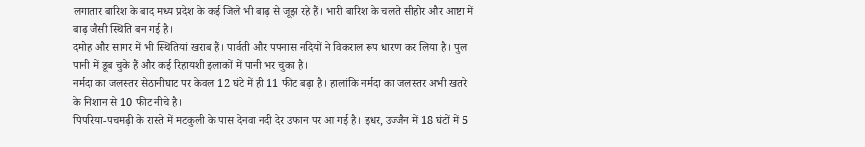लगातार बारिश के बाद मध्य प्रदेश के कई जिले भी बाढ़ से जूझ रहे हैं। भारी बारिश के चलते सीहोर और आष्टा में बाढ़ जैसी स्थिति बन गई है।
दमोह और सागर में भी स्थितियां खराब हैं। पार्वती और पपनास नदियों ने विकराल रूप धारण कर लिया है। पुल पानी में डूब चुके हैं और कई रिहायशी इलाकों में पानी भर चुका है।
नर्मदा का जलस्तर सेठानीघाट पर केवल 12 घंटे में ही 11 फीट बढ़ा है। हालांकि नर्मदा का जलस्तर अभी खतरे के निशान से 10 फीट नीचे है।
पिपरिया-पचमढ़ी के रास्ते में मटकुली के पास देनवा नदी देर उफान पर आ गई है। इधर, उज्जैन में 18 घंटों में 5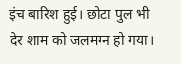इंच बारिश हुई। छोटा पुल भी देर शाम को जलमग्न हो गया।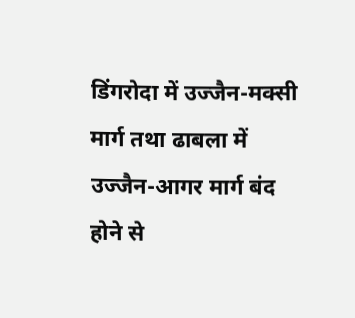डिंगरोदा में उज्जैन-मक्सी मार्ग तथा ढाबला में उज्जैन-आगर मार्ग बंद होने से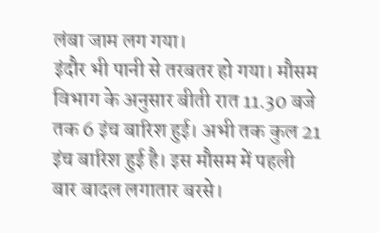लंबा जाम लग गया।
इंदौर भी पानी से तरबतर हो गया। मौसम विभाग के अनुसार बीती रात 11.30 बजे तक 6 इंच बारिश हुई। अभी तक कुल 21 इंच बारिश हुई है। इस मौसम में पहली बार बादल लगातार बरसे।